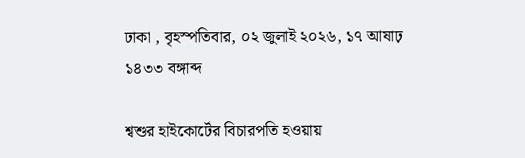ঢাকা , বৃহস্পতিবার, ০২ জুলাই ২০২৬, ১৭ আষাঢ় ১৪৩৩ বঙ্গাব্দ

শ্বশুর হাইকোর্টের বিচারপতি হওয়ায়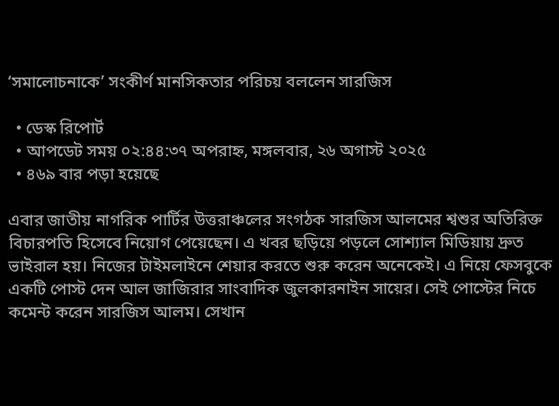‘সমালোচনাকে’ সংকীর্ণ মানসিকতার পরিচয় বললেন সারজিস

  • ডেস্ক রিপোর্ট
  • আপডেট সময় ০২:৪৪:৩৭ অপরাহ্ন, মঙ্গলবার, ২৬ অগাস্ট ২০২৫
  • ৪৬৯ বার পড়া হয়েছে

এবার জাতীয় নাগরিক পার্টির উত্তরাঞ্চলের সংগঠক সারজিস আলমের শ্বশুর অতিরিক্ত বিচারপতি হিসেবে নিয়োগ পেয়েছেন। এ খবর ছড়িয়ে পড়লে সোশ্যাল মিডিয়ায় দ্রুত ভাইরাল হয়। নিজের টাইমলাইনে শেয়ার করতে শুরু করেন অনেকেই। এ নিয়ে ফেসবুকে একটি পোস্ট দেন আল জাজিরার সাংবাদিক জুলকারনাইন সায়ের। সেই পোস্টের নিচে কমেন্ট করেন সারজিস আলম। সেখান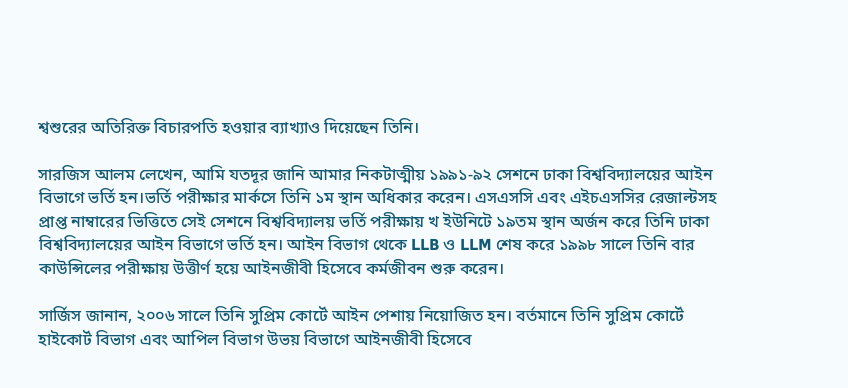শ্বশুরের অতিরিক্ত বিচারপতি হওয়ার ব্যাখ্যাও দিয়েছেন তিনি।

সারজিস আলম লেখেন, আমি যতদূর জানি আমার নিকটাত্মীয় ১৯৯১-৯২ সেশনে ঢাকা বিশ্ববিদ্যালয়ের আইন বিভাগে ভর্তি হন।ভর্তি পরীক্ষার মার্কসে তিনি ১ম স্থান অধিকার করেন। এসএসসি এবং এইচএসসির রেজাল্টসহ প্রাপ্ত নাম্বারের ভিত্তিতে সেই সেশনে বিশ্ববিদ্যালয় ভর্তি পরীক্ষায় খ ইউনিটে ১৯তম স্থান অর্জন করে তিনি ঢাকা বিশ্ববিদ্যালয়ের আইন বিভাগে ভর্তি হন। আইন বিভাগ থেকে LLB ও LLM শেষ করে ১৯৯৮ সালে তিনি বার কাউন্সিলের পরীক্ষায় উত্তীর্ণ হয়ে আইনজীবী হিসেবে কর্মজীবন শুরু করেন।

সার্জিস জানান, ২০০৬ সালে তিনি সুপ্রিম কোর্টে আইন পেশায় নিয়োজিত হন। বর্তমানে তিনি সুপ্রিম কোর্টে হাইকোর্ট বিভাগ এবং আপিল বিভাগ উভয় বিভাগে আইনজীবী হিসেবে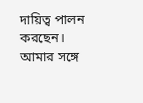দায়িত্ব পালন করছেন। আমার সঙ্গে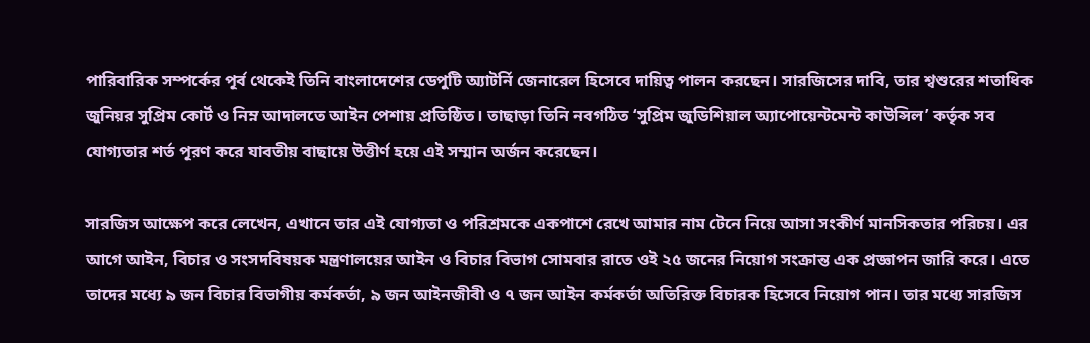পারিবারিক সম্পর্কের পূর্ব থেকেই তিনি বাংলাদেশের ডেপুটি অ্যাটর্নি জেনারেল হিসেবে দায়িত্ব পালন করছেন। সারজিসের দাবি, তার শ্বশুরের শতাধিক জুনিয়র সুপ্রিম কোর্ট ও নিম্ন আদালতে আইন পেশায় প্রতিষ্ঠিত। তাছাড়া তিনি নবগঠিত ‘সুপ্রিম জুডিশিয়াল অ্যাপোয়েন্টমেন্ট কাউন্সিল’ কর্তৃক সব যোগ্যতার শর্ত পূরণ করে যাবতীয় বাছায়ে উত্তীর্ণ হয়ে এই সম্মান অর্জন করেছেন।

সারজিস আক্ষেপ করে লেখেন, এখানে তার এই যোগ্যতা ও পরিশ্রমকে একপাশে রেখে আমার নাম টেনে নিয়ে আসা সংকীর্ণ মানসিকতার পরিচয়। এর আগে আইন, বিচার ও সংসদবিষয়ক মন্ত্রণালয়ের আইন ও বিচার বিভাগ সোমবার রাতে ওই ২৫ জনের নিয়োগ সংক্রান্ত এক প্রজ্ঞাপন জারি করে। এতে তাদের মধ্যে ৯ জন বিচার বিভাগীয় কর্মকর্তা, ৯ জন আইনজীবী ও ৭ জন আইন কর্মকর্তা অতিরিক্ত বিচারক হিসেবে নিয়োগ পান। তার মধ্যে সারজিস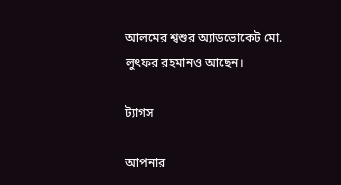আলমের শ্বশুর অ্যাডভোকেট মো. লুৎফর রহমানও আছেন।

ট্যাগস

আপনার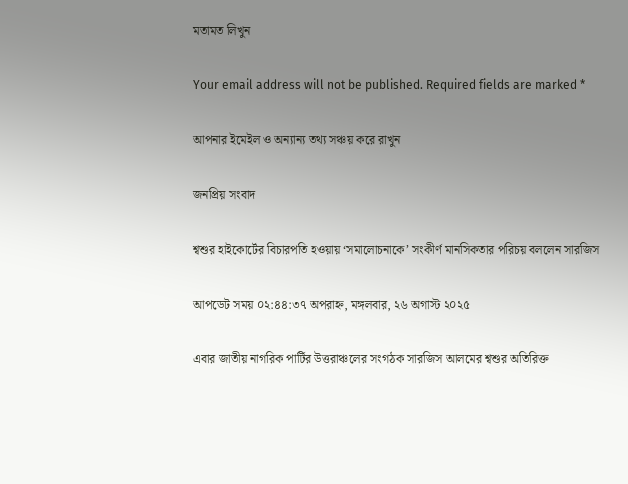মতামত লিখুন

Your email address will not be published. Required fields are marked *

আপনার ইমেইল ও অন্যান্য তথ্য সঞ্চয় করে রাখুন

জনপ্রিয় সংবাদ

শ্বশুর হাইকোর্টের বিচারপতি হওয়ায় ‘সমালোচনাকে’ সংকীর্ণ মানসিকতার পরিচয় বললেন সারজিস

আপডেট সময় ০২:৪৪:৩৭ অপরাহ্ন, মঙ্গলবার, ২৬ অগাস্ট ২০২৫

এবার জাতীয় নাগরিক পার্টির উত্তরাঞ্চলের সংগঠক সারজিস আলমের শ্বশুর অতিরিক্ত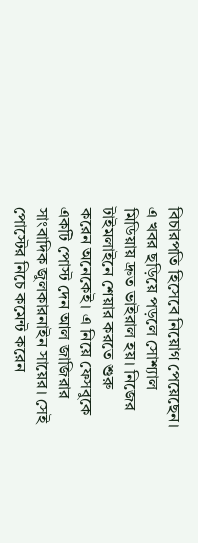বিচারপতি হিসেবে নিয়োগ পেয়েছেন। এ খবর ছড়িয়ে পড়লে সোশ্যাল মিডিয়ায় দ্রুত ভাইরাল হয়। নিজের টাইমলাইনে শেয়ার করতে শুরু করেন অনেকেই। এ নিয়ে ফেসবুকে একটি পোস্ট দেন আল জাজিরার সাংবাদিক জুলকারনাইন সায়ের। সেই পোস্টের নিচে কমেন্ট করেন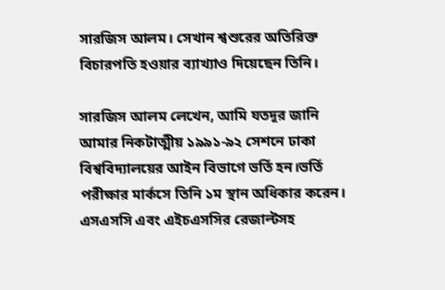সারজিস আলম। সেখান শ্বশুরের অতিরিক্ত বিচারপতি হওয়ার ব্যাখ্যাও দিয়েছেন তিনি।

সারজিস আলম লেখেন, আমি যতদূর জানি আমার নিকটাত্মীয় ১৯৯১-৯২ সেশনে ঢাকা বিশ্ববিদ্যালয়ের আইন বিভাগে ভর্তি হন।ভর্তি পরীক্ষার মার্কসে তিনি ১ম স্থান অধিকার করেন। এসএসসি এবং এইচএসসির রেজাল্টসহ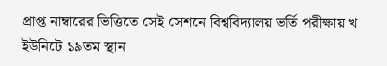প্রাপ্ত নাম্বারের ভিত্তিতে সেই সেশনে বিশ্ববিদ্যালয় ভর্তি পরীক্ষায় খ ইউনিটে ১৯তম স্থান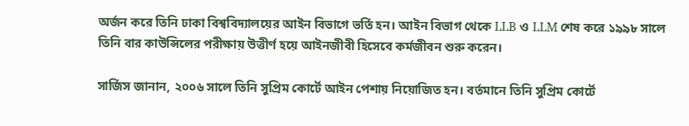অর্জন করে তিনি ঢাকা বিশ্ববিদ্যালয়ের আইন বিভাগে ভর্তি হন। আইন বিভাগ থেকে LLB ও LLM শেষ করে ১৯৯৮ সালে তিনি বার কাউন্সিলের পরীক্ষায় উত্তীর্ণ হয়ে আইনজীবী হিসেবে কর্মজীবন শুরু করেন।

সার্জিস জানান, ২০০৬ সালে তিনি সুপ্রিম কোর্টে আইন পেশায় নিয়োজিত হন। বর্তমানে তিনি সুপ্রিম কোর্টে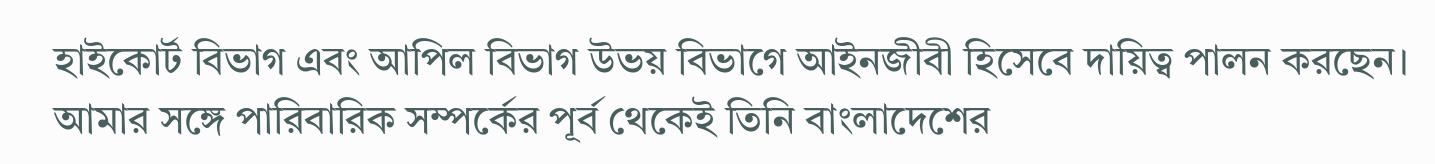হাইকোর্ট বিভাগ এবং আপিল বিভাগ উভয় বিভাগে আইনজীবী হিসেবে দায়িত্ব পালন করছেন। আমার সঙ্গে পারিবারিক সম্পর্কের পূর্ব থেকেই তিনি বাংলাদেশের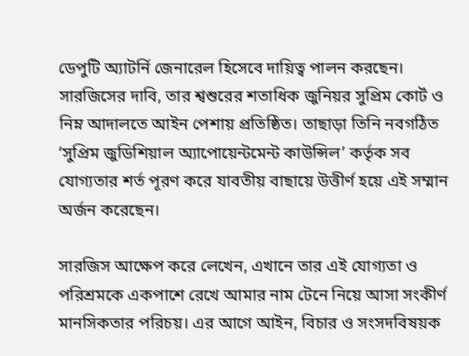ডেপুটি অ্যাটর্নি জেনারেল হিসেবে দায়িত্ব পালন করছেন। সারজিসের দাবি, তার শ্বশুরের শতাধিক জুনিয়র সুপ্রিম কোর্ট ও নিম্ন আদালতে আইন পেশায় প্রতিষ্ঠিত। তাছাড়া তিনি নবগঠিত ‘সুপ্রিম জুডিশিয়াল অ্যাপোয়েন্টমেন্ট কাউন্সিল’ কর্তৃক সব যোগ্যতার শর্ত পূরণ করে যাবতীয় বাছায়ে উত্তীর্ণ হয়ে এই সম্মান অর্জন করেছেন।

সারজিস আক্ষেপ করে লেখেন, এখানে তার এই যোগ্যতা ও পরিশ্রমকে একপাশে রেখে আমার নাম টেনে নিয়ে আসা সংকীর্ণ মানসিকতার পরিচয়। এর আগে আইন, বিচার ও সংসদবিষয়ক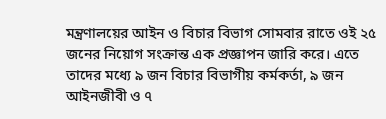মন্ত্রণালয়ের আইন ও বিচার বিভাগ সোমবার রাতে ওই ২৫ জনের নিয়োগ সংক্রান্ত এক প্রজ্ঞাপন জারি করে। এতে তাদের মধ্যে ৯ জন বিচার বিভাগীয় কর্মকর্তা, ৯ জন আইনজীবী ও ৭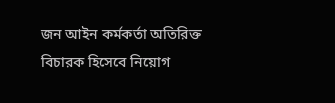জন আইন কর্মকর্তা অতিরিক্ত বিচারক হিসেবে নিয়োগ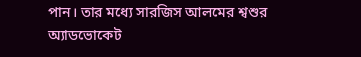পান। তার মধ্যে সারজিস আলমের শ্বশুর অ্যাডভোকেট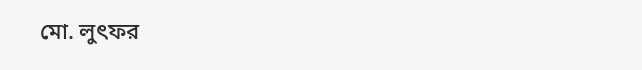মো. লুৎফর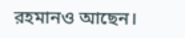রহমানও আছেন।